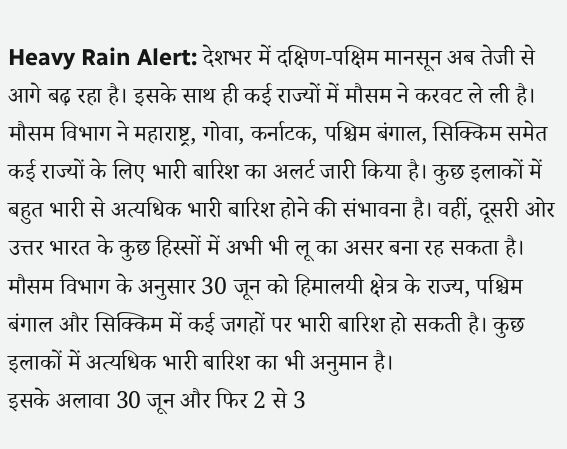Heavy Rain Alert: देशभर में दक्षिण-पक्षिम मानसून अब तेजी से आगे बढ़ रहा है। इसके साथ ही कई राज्यों में मौसम ने करवट ले ली है। मौसम विभाग ने महाराष्ट्र, गोवा, कर्नाटक, पश्चिम बंगाल, सिक्किम समेत कई राज्यों के लिए भारी बारिश का अलर्ट जारी किया है। कुछ इलाकों में बहुत भारी से अत्यधिक भारी बारिश होने की संभावना है। वहीं, दूसरी ओर उत्तर भारत के कुछ हिस्सों में अभी भी लू का असर बना रह सकता है।
मौसम विभाग के अनुसार 30 जून को हिमालयी क्षेत्र के राज्य, पश्चिम बंगाल और सिक्किम में कई जगहों पर भारी बारिश हो सकती है। कुछ इलाकों में अत्यधिक भारी बारिश का भी अनुमान है।
इसके अलावा 30 जून और फिर 2 से 3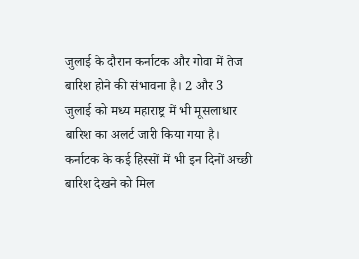जुलाई के दौरान कर्नाटक और गोवा में तेज बारिश होने की संभावना है। 2 और 3 जुलाई को मध्य महाराष्ट्र में भी मूसलाधार बारिश का अलर्ट जारी किया गया है। कर्नाटक के कई हिस्सों में भी इन दिनों अच्छी बारिश देखने को मिल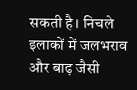सकती है। निचले इलाकों में जलभराव और बाढ़ जैसी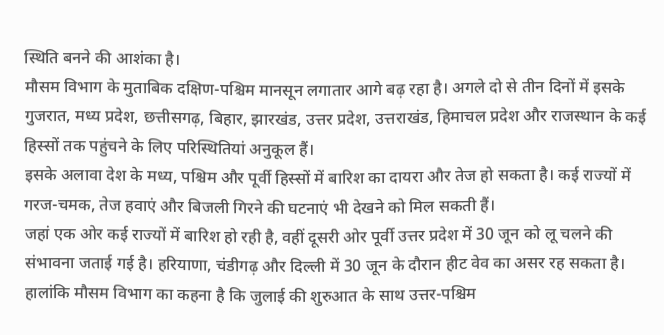स्थिति बनने की आशंका है।
मौसम विभाग के मुताबिक दक्षिण-पश्चिम मानसून लगातार आगे बढ़ रहा है। अगले दो से तीन दिनों में इसके गुजरात, मध्य प्रदेश, छत्तीसगढ़, बिहार, झारखंड, उत्तर प्रदेश, उत्तराखंड, हिमाचल प्रदेश और राजस्थान के कई हिस्सों तक पहुंचने के लिए परिस्थितियां अनुकूल हैं।
इसके अलावा देश के मध्य, पश्चिम और पूर्वी हिस्सों में बारिश का दायरा और तेज हो सकता है। कई राज्यों में गरज-चमक, तेज हवाएं और बिजली गिरने की घटनाएं भी देखने को मिल सकती हैं।
जहां एक ओर कई राज्यों में बारिश हो रही है, वहीं दूसरी ओर पूर्वी उत्तर प्रदेश में 30 जून को लू चलने की संभावना जताई गई है। हरियाणा, चंडीगढ़ और दिल्ली में 30 जून के दौरान हीट वेव का असर रह सकता है।
हालांकि मौसम विभाग का कहना है कि जुलाई की शुरुआत के साथ उत्तर-पश्चिम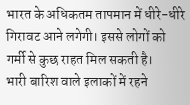भारत के अधिकतम तापमान में धीरे-धीरे गिरावट आने लगेगी। इससे लोगों को गर्मी से कुछ राहत मिल सकती है।
भारी बारिश वाले इलाकों में रहने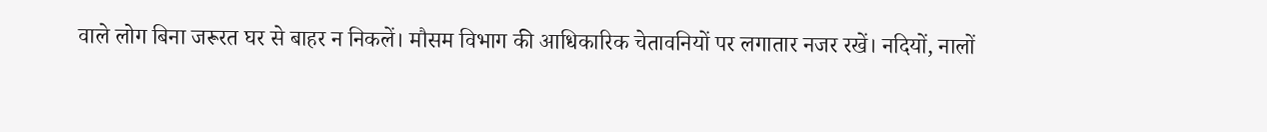वाले लोग बिना जरूरत घर से बाहर न निकलें। मौसम विभाग की आधिकारिक चेतावनियों पर लगातार नजर रखें। नदियों, नालों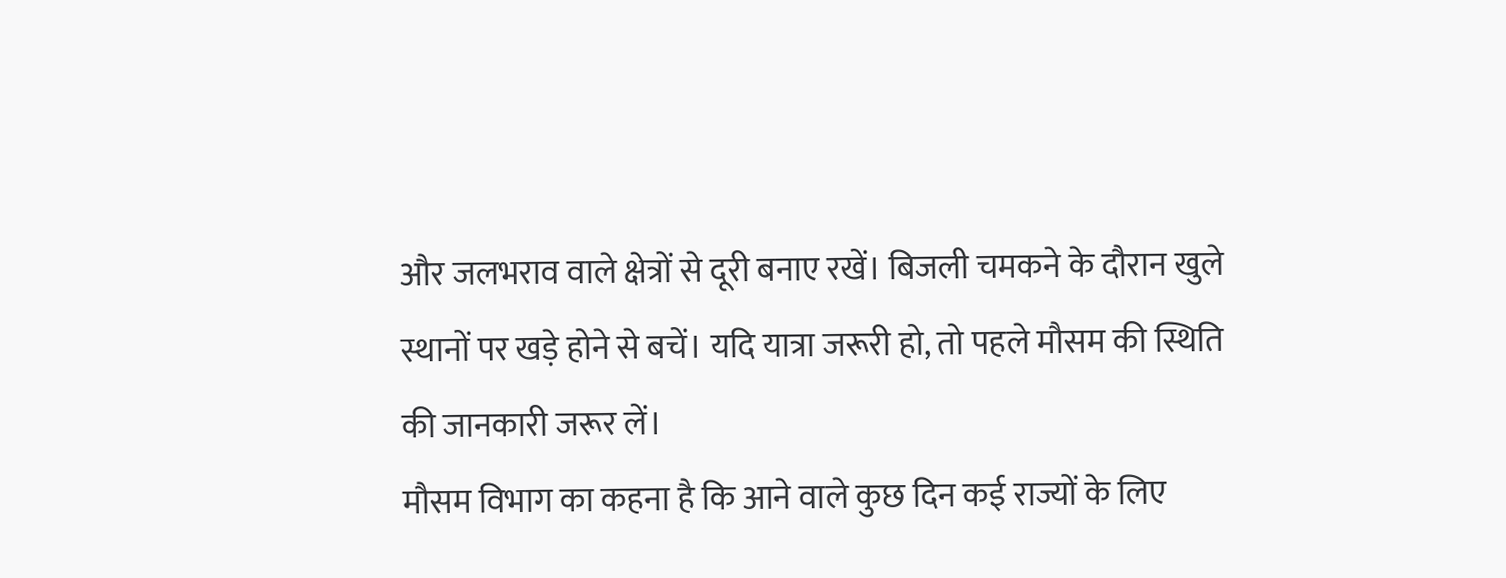और जलभराव वाले क्षेत्रों से दूरी बनाए रखें। बिजली चमकने के दौरान खुले स्थानों पर खड़े होने से बचें। यदि यात्रा जरूरी हो, तो पहले मौसम की स्थिति की जानकारी जरूर लें।
मौसम विभाग का कहना है कि आने वाले कुछ दिन कई राज्यों के लिए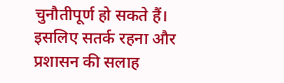चुनौतीपूर्ण हो सकते हैं। इसलिए सतर्क रहना और प्रशासन की सलाह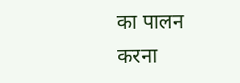का पालन करना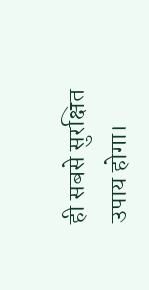ही सबसे सुरक्षित उपाय होगा।